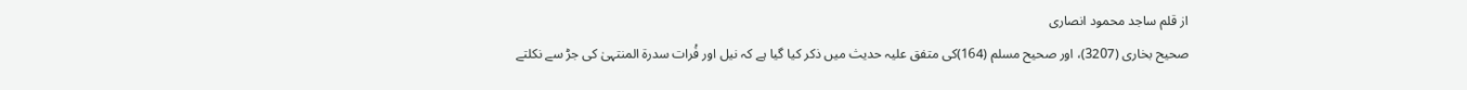از قلم ساجد محمود انصاری
صحیح بخاری (3207)، اور صحیح مسلم (164)کی متفق علیہ حدیث میں ذکر کیا گیا ہے کہ نیل اور فُرات سدرۃ المنتہیٰ کی جڑ سے نکلتے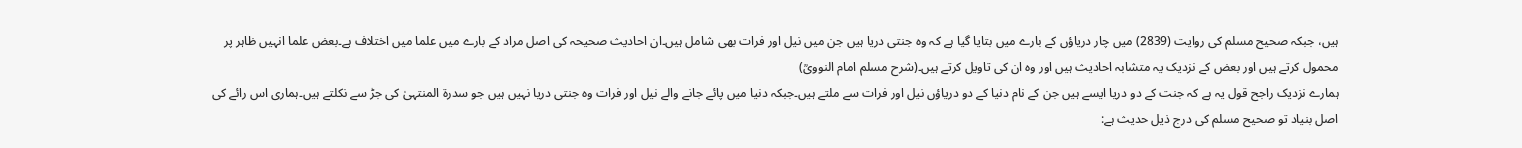ہیں، جبکہ صحیح مسلم کی روایت (2839) میں چار دریاؤں کے بارے میں بتایا گیا ہے کہ وہ جنتی دریا ہیں جن میں نیل اور فرات بھی شامل ہیں۔ان احادیث صحیحہ کی اصل مراد کے بارے میں علما میں اختلاف ہے۔بعض علما انہیں ظاہر پر محمول کرتے ہیں اور بعض کے نزدیک یہ متشابہ احادیث ہیں اور وہ ان کی تاویل کرتے ہیں۔(شرح مسلم امام النوویؒ)
ہمارے نزدیک راجح قول یہ ہے کہ جنت کے دو دریا ایسے ہیں جن کے نام دنیا کے دو دریاؤں نیل اور فرات سے ملتے ہیں۔جبکہ دنیا میں پائے جانے والے نیل اور فرات وہ جنتی دریا نہیں ہیں جو سدرۃ المنتہیٰ کی جڑ سے نکلتے ہیں۔ہماری اس رائے کی اصل بنیاد تو صحیح مسلم کی درج ذیل حدیث ہے: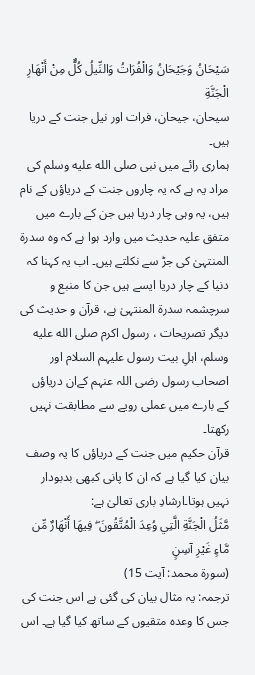سَيْحَانُ وَجَيْحَانُ وَالْفُرَاتُ وَالنِّيلُ كُلٌّ مِنْ أَنْهَارِ الْجَنَّةِ
سیحان، جیحان، فرات اور نیل جنت کے دریا ہیں۔
ہماری رائے میں نبی صلى الله عليه وسلم کی مراد یہ ہے کہ یہ چاروں جنت کے دریاؤں کے نام ہیں، یہ وہی چار دریا ہیں جن کے بارے میں متفق علیہ حدیث میں وارد ہوا ہے کہ وہ سدرۃ المنتہیٰ کی جڑ سے نکلتے ہیں۔ اب یہ کہنا کہ دنیا کے چار دریا ایسے ہیں جن کا منبع و سرچشمہ سدرۃ المنتہیٰ ہے، قرآن و حدیث کی دیگر تصریحات ، رسول اکرم صلى الله عليه وسلم، اہلِ بیت رسول علیہم السلام اور اصحاب رسول رضی اللہ عنہم کےان دریاؤں کے بارے میں عملی رویے سے مطابقت نہیں رکھتا۔
قرآن حکیم میں جنت کے دریاؤں کا یہ وصف بیان کیا گیا ہے کہ ان کا پانی کبھی بدبودار نہیں ہوتا۔ارشادِ باری تعالیٰ ہے:
مَّثَلُ الْجَنَّةِ الَّتِي وُعِدَ الْمُتَّقُونَ ۖ فِيهَا أَنْهَارٌ مِّن مَّاءٍ غَيْرِ آسِنٍ
(سورۃ محمد: آیت 15)
ترجمہ: یہ مثال بیان کی گئی ہے اس جنت کی جس کا وعدہ متقیوں کے ساتھ کیا گیا ہے۔ اس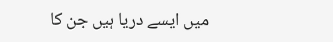میں ایسے دریا ہیں جن کا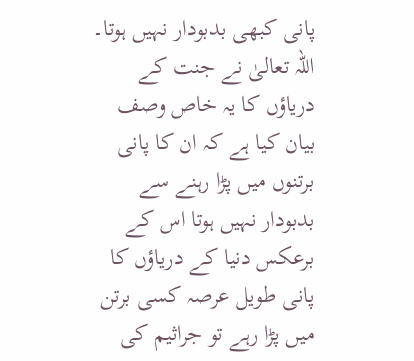پانی کبھی بدبودار نہیں ہوتا۔
اللہ تعالیٰ نے جنت کے دریاؤں کا یہ خاص وصف بیان کیا ہے کہ ان کا پانی برتنوں میں پڑا رہنے سے بدبودار نہیں ہوتا اس کے برعکس دنیا کے دریاؤں کا پانی طویل عرصہ کسی برتن میں پڑا رہے تو جراثیم کی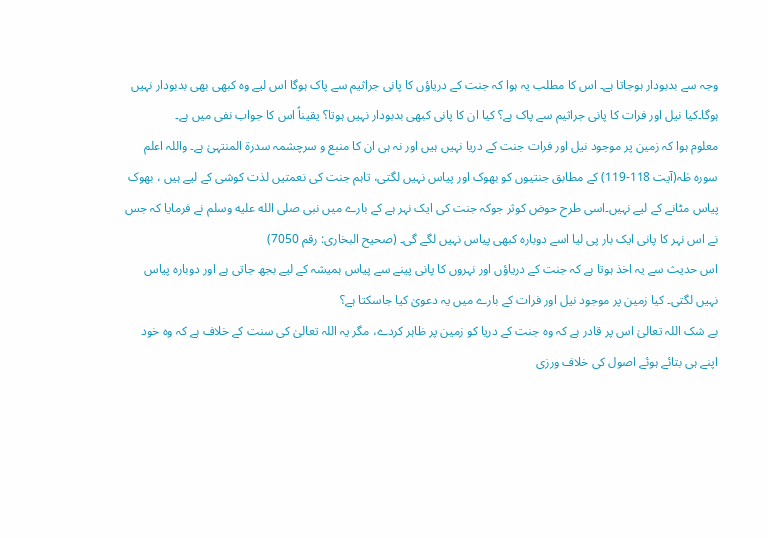وجہ سے بدبودار ہوجاتا ہے۔ اس کا مطلب یہ ہوا کہ جنت کے دریاؤں کا پانی جراثیم سے پاک ہوگا اس لیے وہ کبھی بھی بدبودار نہیں ہوگا۔کیا نیل اور فرات کا پانی جراثیم سے پاک ہے؟ کیا ان کا پانی کبھی بدبودار نہیں ہوتا؟ یقیناً اس کا جواب نفی میں ہے۔
معلوم ہوا کہ زمین پر موجود نیل اور فرات جنت کے دریا نہیں ہیں اور نہ ہی ان کا منبع و سرچشمہ سدرۃ المنتہیٰ ہے۔ واللہ اعلم
سورہ طٰہ(آیت 118-119) کے مطابق جنتیوں کو بھوک اور پیاس نہیں لگتی، تاہم جنت کی نعمتیں لذت کوشی کے لیے ہیں ، بھوک پیاس مٹانے کے لیے نہیں۔اسی طرح حوض کوثر جوکہ جنت کی ایک نہر ہے کے بارے میں نبی صلى الله عليه وسلم نے فرمایا کہ جس نے اس نہر کا پانی ایک بار پی لیا اسے دوبارہ کبھی پیاس نہیں لگے گی۔ (صحیح البخاری: رقم 7050)
اس حدیث سے یہ اخذ ہوتا ہے کہ جنت کے دریاؤں اور نہروں کا پانی پینے سے پیاس ہمیشہ کے لیے بجھ جاتی ہے اور دوبارہ پیاس نہیں لگتی۔ کیا زمین پر موجود نیل اور فرات کے بارے میں یہ دعویٰ کیا جاسکتا ہے؟
بے شک اللہ تعالیٰ اس پر قادر ہے کہ وہ جنت کے دریا کو زمین پر ظاہر کردے، مگر یہ اللہ تعالیٰ کی سنت کے خلاف ہے کہ وہ خود اپنے ہی بتائے ہوئے اصول کی خلاف ورزی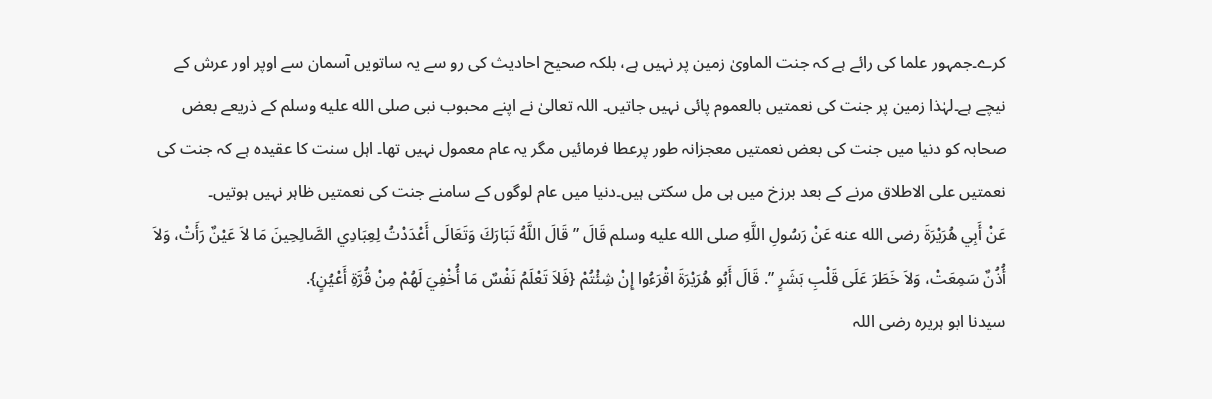کرے۔جمہور علما کی رائے ہے کہ جنت الماویٰ زمین پر نہیں ہے، بلکہ صحیح احادیث کی رو سے یہ ساتویں آسمان سے اوپر اور عرش کے نیچے ہے۔لہٰذا زمین پر جنت کی نعمتیں بالعموم پائی نہیں جاتیں۔ اللہ تعالیٰ نے اپنے محبوب نبی صلى الله عليه وسلم کے ذریعے بعض صحابہ کو دنیا میں جنت کی بعض نعمتیں معجزانہ طور پرعطا فرمائیں مگر یہ عام معمول نہیں تھا۔ اہل سنت کا عقیدہ ہے کہ جنت کی نعمتیں علی الاطلاق مرنے کے بعد برزخ میں ہی مل سکتی ہیں۔دنیا میں عام لوگوں کے سامنے جنت کی نعمتیں ظاہر نہیں ہوتیں۔
عَنْ أَبِي هُرَيْرَةَ رضى الله عنه عَنْ رَسُولِ اللَّهِ صلى الله عليه وسلم قَالَ ” قَالَ اللَّهُ تَبَارَكَ وَتَعَالَى أَعْدَدْتُ لِعِبَادِي الصَّالِحِينَ مَا لاَ عَيْنٌ رَأَتْ، وَلاَ أُذُنٌ سَمِعَتْ، وَلاَ خَطَرَ عَلَى قَلْبِ بَشَرٍ ”. قَالَ أَبُو هُرَيْرَةَ اقْرَءُوا إِنْ شِئْتُمْ {فَلاَ تَعْلَمُ نَفْسٌ مَا أُخْفِيَ لَهُمْ مِنْ قُرَّةِ أَعْيُنٍ}.
سیدنا ابو ہریرہ رضی اللہ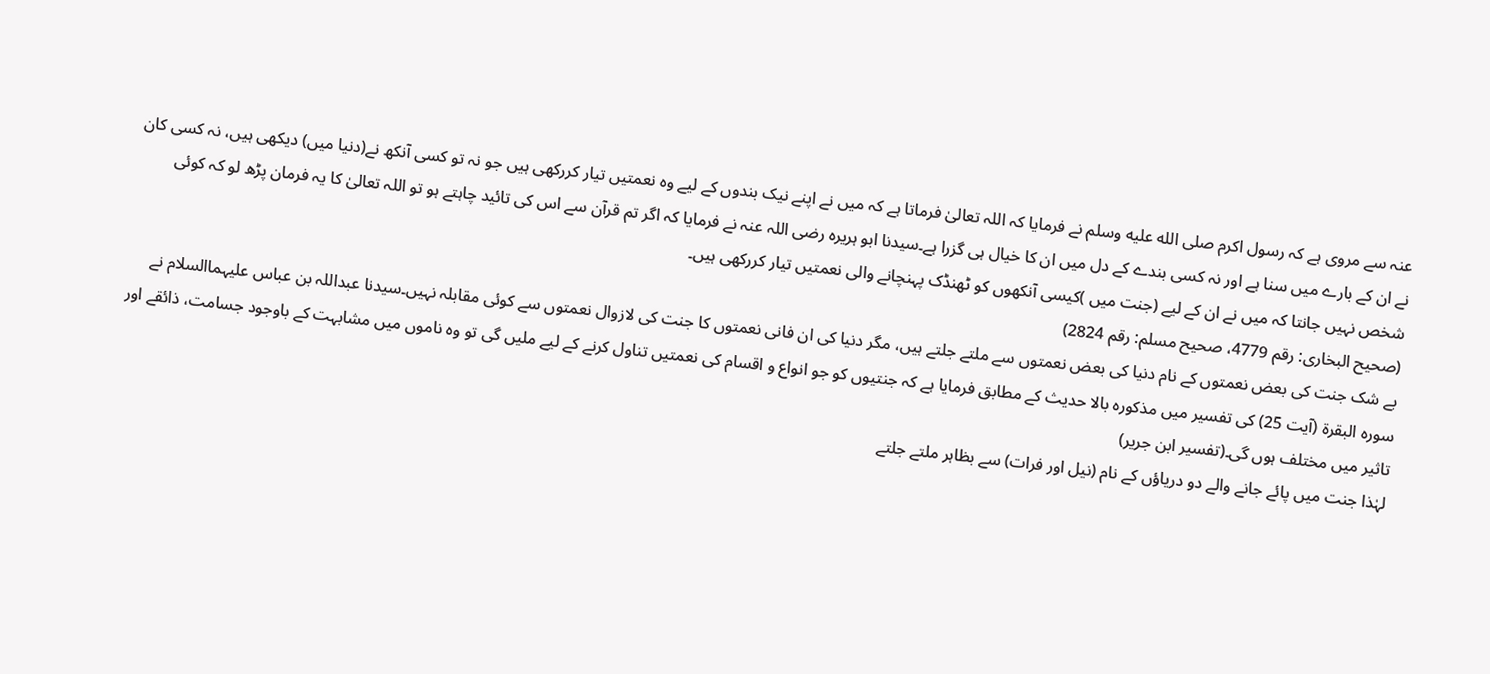عنہ سے مروی ہے کہ رسول اکرم صلى الله عليه وسلم نے فرمایا کہ اللہ تعالیٰ فرماتا ہے کہ میں نے اپنے نیک بندوں کے لیے وہ نعمتیں تیار کررکھی ہیں جو نہ تو کسی آنکھ نے(دنیا میں) دیکھی ہیں، نہ کسی کان نے ان کے بارے میں سنا ہے اور نہ کسی بندے کے دل میں ان کا خیال ہی گزرا ہے۔سیدنا ابو ہریرہ رضی اللہ عنہ نے فرمایا کہ اگر تم قرآن سے اس کی تائید چاہتے ہو تو اللہ تعالیٰ کا یہ فرمان پڑھ لو کہ کوئی شخص نہیں جانتا کہ میں نے ان کے لیے (جنت میں )کیسی آنکھوں کو ٹھنڈک پہنچانے والی نعمتیں تیار کررکھی ہیں۔
(صحیح البخاری: رقم 4779، صحیح مسلم: رقم 2824)
بے شک جنت کی بعض نعمتوں کے نام دنیا کی بعض نعمتوں سے ملتے جلتے ہیں، مگر دنیا کی ان فانی نعمتوں کا جنت کی لازوال نعمتوں سے کوئی مقابلہ نہیں۔سیدنا عبداللہ بن عباس علیہماالسلام نے سورہ البقرۃ (آیت 25) کی تفسیر میں مذکورہ بالا حدیث کے مطابق فرمایا ہے کہ جنتیوں کو جو انواع و اقسام کی نعمتیں تناول کرنے کے لیے ملیں گی تو وہ ناموں میں مشابہت کے باوجود جسامت، ذائقے اور تاثیر میں مختلف ہوں گی۔(تفسیر ابن جریر)
لہٰذا جنت میں پائے جانے والے دو دریاؤں کے نام (نیل اور فرات) سے بظاہر ملتے جلتے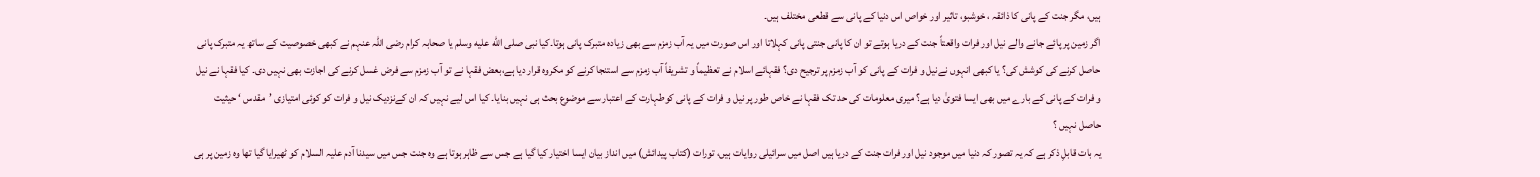ہیں، مگر جنت کے پانی کا ذائقہ ، خوشبو، تاثیر اور خواص اس دنیا کے پانی سے قطعی مختلف ہیں۔
اگر زمین پر پائے جانے والے نیل اور فرات واقعتاً جنت کے دریا ہوتے تو ان کا پانی جنتی پانی کہلاتا اور اس صورت میں یہ آب زمزم سے بھی زیادہ متبرک پانی ہوتا۔کیا نبی صلى الله عليه وسلم یا صحابہ کرام رضی اللہ عنہم نے کبھی خصوصیت کے ساتھ یہ متبرک پانی حاصل کرنے کی کوشش کی؟ یا کبھی انہوں نےنیل و فرات کے پانی کو آب زمزم پر ترجیح دی؟ فقہائے اسلام نے تعظیماً و تشریفاً آب زمزم سے استنجا کرنے کو مکروہ قرار دیا ہے،بعض فقہا نے تو آب زمزم سے فرض غسل کرنے کی اجازت بھی نہیں دی۔ کیا فقہا نے نیل و فرات کے پانی کے بارے میں بھی ایسا فتویٰ دیا ہے؟ میری معلومات کی حد تک فقہا نے خاص طور پر نیل و فرات کے پانی کوطہارت کے اعتبار سے موضوع بحث ہی نہیں بنایا۔ کیا اس لیے نہیں کہ ان کےنزدیک نیل و فرات کو کوئی امتیازی ’مقدس ‘ حیثیت حاصل نہیں ؟
یہ بات قابلِ ذکر ہے کہ یہ تصور کہ دنیا میں موجود نیل اور فرات جنت کے دریا ہیں اصل میں سرائیلی روایات ہیں، تورات (کتاب پیدائش) میں انداز بیان ایسا اختیار کیا گیا ہے جس سے ظاہر ہوتا ہے وہ جنت جس میں سیدنا آدم علیہ السلام کو ٹھیرایا گیا تھا وہ زمین پر ہی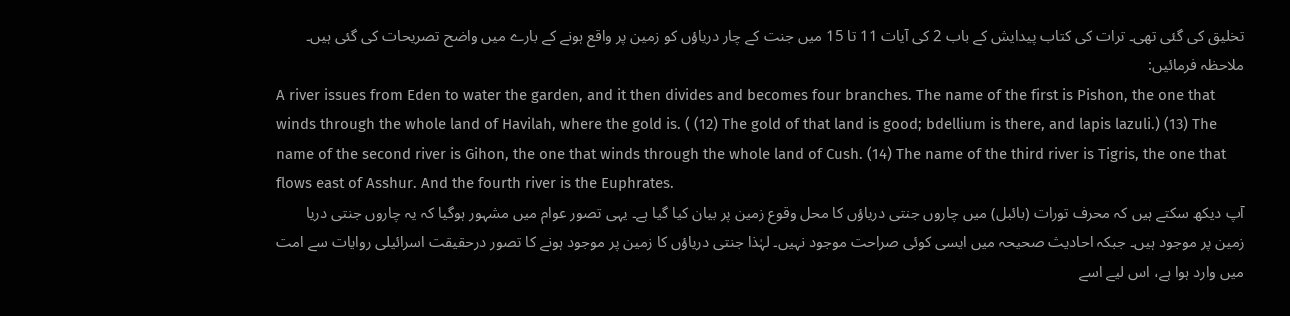تخلیق کی گئی تھی۔ ترات کی کتاب پیدایش کے باب 2 کی آیات 11 تا 15 میں جنت کے چار دریاؤں کو زمین پر واقع ہونے کے بارے میں واضح تصریحات کی گئی ہیں۔ ملاحظہ فرمائیں:
A river issues from Eden to water the garden, and it then divides and becomes four branches. The name of the first is Pishon, the one that winds through the whole land of Havilah, where the gold is. ( (12) The gold of that land is good; bdellium is there, and lapis lazuli.) (13) The name of the second river is Gihon, the one that winds through the whole land of Cush. (14) The name of the third river is Tigris, the one that flows east of Asshur. And the fourth river is the Euphrates.
آپ دیکھ سکتے ہیں کہ محرف تورات (بائبل) میں چاروں جنتی دریاؤں کا محل وقوع زمین پر بیان کیا گیا ہے۔ یہی تصور عوام میں مشہور ہوگیا کہ یہ چاروں جنتی دریا زمین پر موجود ہیں۔ جبکہ احادیث صحیحہ میں ایسی کوئی صراحت موجود نہیں۔ لہٰذا جنتی دریاؤں کا زمین پر موجود ہونے کا تصور درحقیقت اسرائیلی روایات سے امت میں وارد ہوا ہے، اس لیے اسے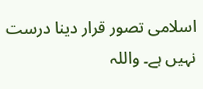اسلامی تصور قرار دینا درست نہیں ہے۔ واللہ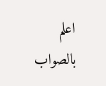اعلم بالصواب